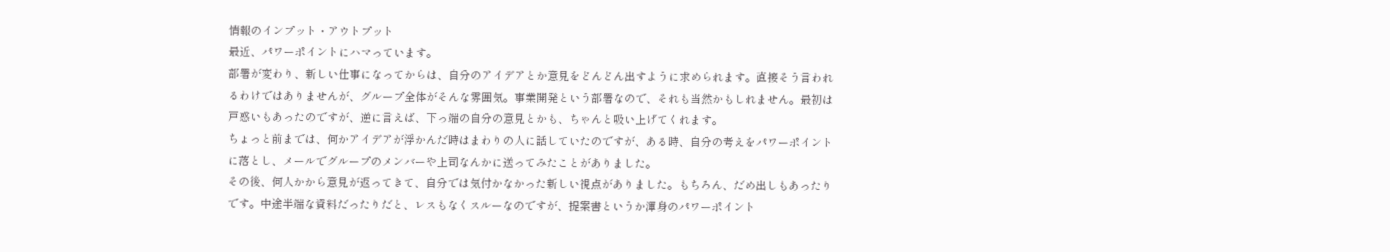情報のインプット・アウトプット
最近、パワーポイントにハマっています。
部署が変わり、新しい仕事になってからは、自分のアイデアとか意見をどんどん出すように求められます。直接そう言われるわけではありませんが、グループ全体がそんな雰囲気。事業開発という部署なので、それも当然かもしれません。最初は戸惑いもあったのですが、逆に言えば、下っ端の自分の意見とかも、ちゃんと吸い上げてくれます。
ちょっと前までは、何かアイデアが浮かんだ時はまわりの人に話していたのですが、ある時、自分の考えをパワーポイントに落とし、メールでグループのメンバーや上司なんかに送ってみたことがありました。
その後、何人かから意見が返ってきて、自分では気付かなかった新しい視点がありました。もちろん、だめ出しもあったりです。中途半端な資料だったりだと、レスもなくスルーなのですが、提案書というか渾身のパワーポイント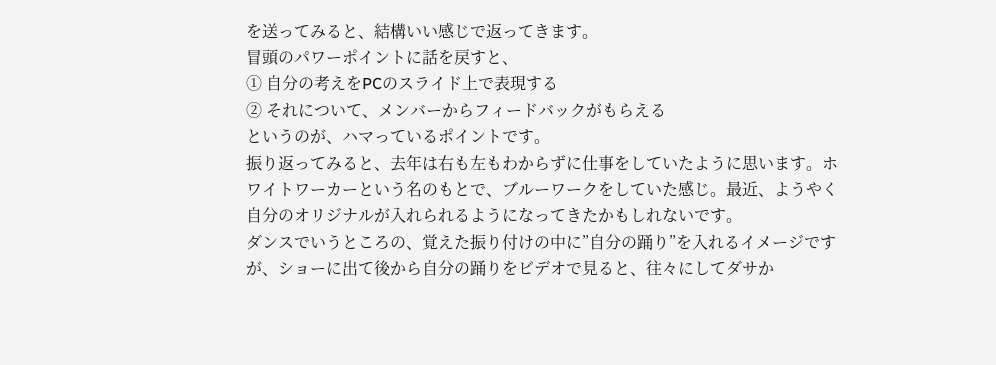を送ってみると、結構いい感じで返ってきます。
冒頭のパワーポイントに話を戻すと、
① 自分の考えをPCのスライド上で表現する
② それについて、メンバーからフィードバックがもらえる
というのが、ハマっているポイントです。
振り返ってみると、去年は右も左もわからずに仕事をしていたように思います。ホワイトワーカーという名のもとで、ブルーワークをしていた感じ。最近、ようやく自分のオリジナルが入れられるようになってきたかもしれないです。
ダンスでいうところの、覚えた振り付けの中に”自分の踊り”を入れるイメージですが、ショーに出て後から自分の踊りをビデオで見ると、往々にしてダサか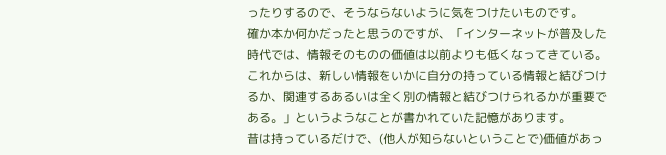ったりするので、そうならないように気をつけたいものです。
確か本か何かだったと思うのですが、「インターネットが普及した時代では、情報そのものの価値は以前よりも低くなってきている。これからは、新しい情報をいかに自分の持っている情報と結びつけるか、関連するあるいは全く別の情報と結びつけられるかが重要である。」というようなことが書かれていた記憶があります。
昔は持っているだけで、(他人が知らないということで)価値があっ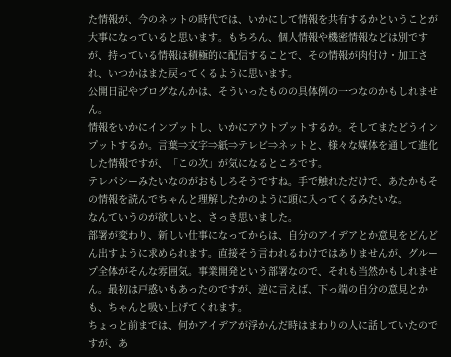た情報が、今のネットの時代では、いかにして情報を共有するかということが大事になっていると思います。もちろん、個人情報や機密情報などは別ですが、持っている情報は積極的に配信することで、その情報が肉付け・加工され、いつかはまた戻ってくるように思います。
公開日記やブログなんかは、そういったものの具体例の一つなのかもしれません。
情報をいかにインプットし、いかにアウトプットするか。そしてまたどうインプットするか。言葉⇒文字⇒紙⇒テレビ⇒ネットと、様々な媒体を通して進化した情報ですが、「この次」が気になるところです。
テレパシーみたいなのがおもしろそうですね。手で触れただけで、あたかもその情報を読んでちゃんと理解したかのように頭に入ってくるみたいな。
なんていうのが欲しいと、さっき思いました。
部署が変わり、新しい仕事になってからは、自分のアイデアとか意見をどんどん出すように求められます。直接そう言われるわけではありませんが、グループ全体がそんな雰囲気。事業開発という部署なので、それも当然かもしれません。最初は戸惑いもあったのですが、逆に言えば、下っ端の自分の意見とかも、ちゃんと吸い上げてくれます。
ちょっと前までは、何かアイデアが浮かんだ時はまわりの人に話していたのですが、あ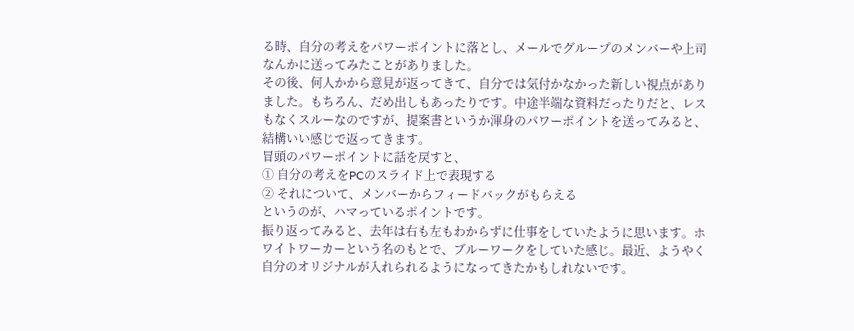る時、自分の考えをパワーポイントに落とし、メールでグループのメンバーや上司なんかに送ってみたことがありました。
その後、何人かから意見が返ってきて、自分では気付かなかった新しい視点がありました。もちろん、だめ出しもあったりです。中途半端な資料だったりだと、レスもなくスルーなのですが、提案書というか渾身のパワーポイントを送ってみると、結構いい感じで返ってきます。
冒頭のパワーポイントに話を戻すと、
① 自分の考えをPCのスライド上で表現する
② それについて、メンバーからフィードバックがもらえる
というのが、ハマっているポイントです。
振り返ってみると、去年は右も左もわからずに仕事をしていたように思います。ホワイトワーカーという名のもとで、ブルーワークをしていた感じ。最近、ようやく自分のオリジナルが入れられるようになってきたかもしれないです。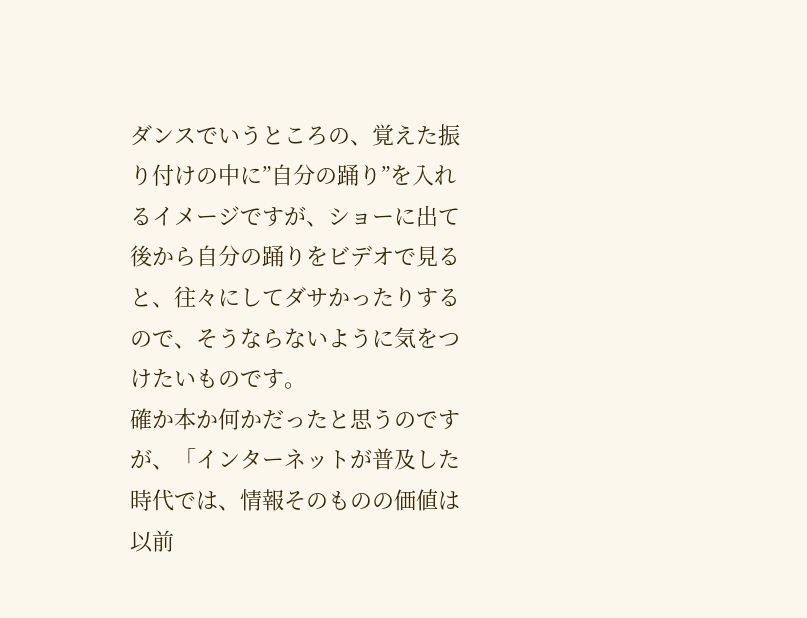ダンスでいうところの、覚えた振り付けの中に”自分の踊り”を入れるイメージですが、ショーに出て後から自分の踊りをビデオで見ると、往々にしてダサかったりするので、そうならないように気をつけたいものです。
確か本か何かだったと思うのですが、「インターネットが普及した時代では、情報そのものの価値は以前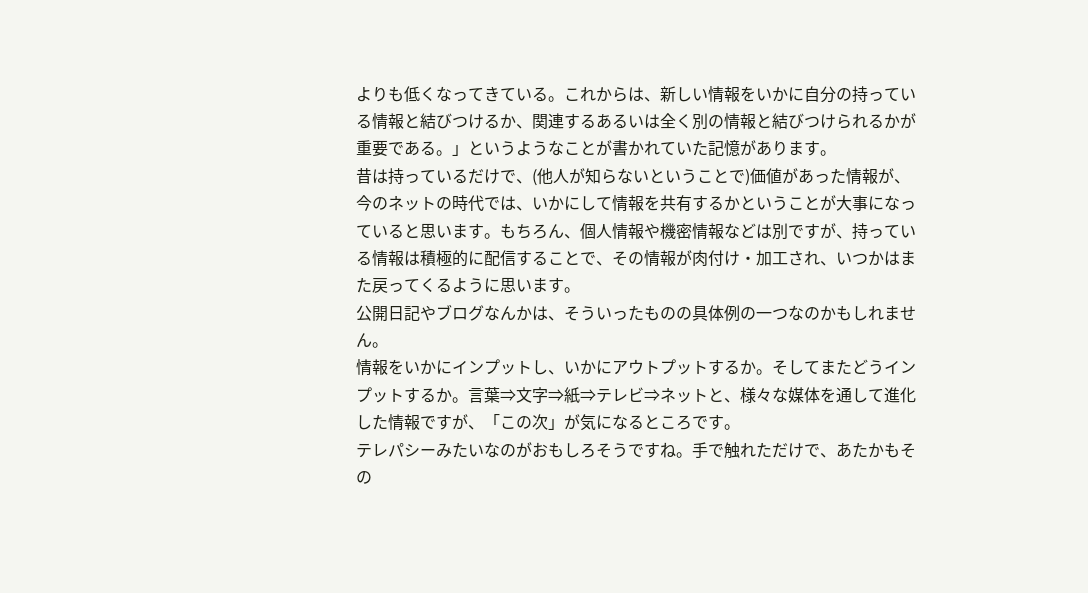よりも低くなってきている。これからは、新しい情報をいかに自分の持っている情報と結びつけるか、関連するあるいは全く別の情報と結びつけられるかが重要である。」というようなことが書かれていた記憶があります。
昔は持っているだけで、(他人が知らないということで)価値があった情報が、今のネットの時代では、いかにして情報を共有するかということが大事になっていると思います。もちろん、個人情報や機密情報などは別ですが、持っている情報は積極的に配信することで、その情報が肉付け・加工され、いつかはまた戻ってくるように思います。
公開日記やブログなんかは、そういったものの具体例の一つなのかもしれません。
情報をいかにインプットし、いかにアウトプットするか。そしてまたどうインプットするか。言葉⇒文字⇒紙⇒テレビ⇒ネットと、様々な媒体を通して進化した情報ですが、「この次」が気になるところです。
テレパシーみたいなのがおもしろそうですね。手で触れただけで、あたかもその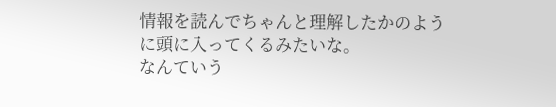情報を読んでちゃんと理解したかのように頭に入ってくるみたいな。
なんていう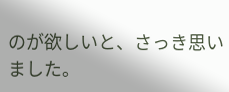のが欲しいと、さっき思いました。